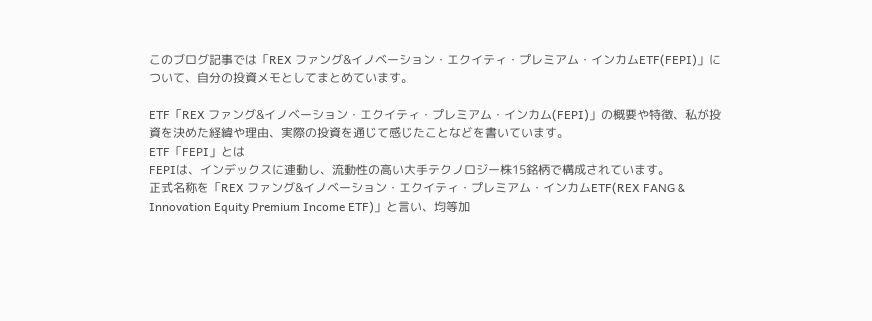このブログ記事では「REX ファング&イノベーション・エクイティ・プレミアム・インカムETF(FEPI)」について、自分の投資メモとしてまとめています。

ETF「REX ファング&イノベーション・エクイティ・プレミアム・インカム(FEPI)」の概要や特徴、私が投資を決めた経緯や理由、実際の投資を通じて感じたことなどを書いています。
ETF「FEPI」とは
FEPIは、インデックスに連動し、流動性の高い大手テクノロジー株15銘柄で構成されています。
正式名称を「REX ファング&イノベーション・エクイティ・プレミアム・インカムETF(REX FANG & Innovation Equity Premium Income ETF)」と言い、均等加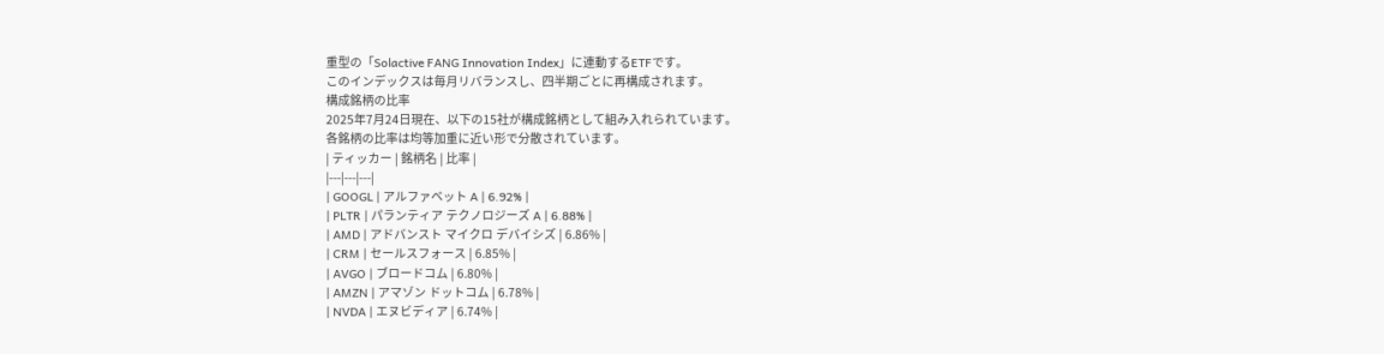重型の「Solactive FANG Innovation Index」に連動するETFです。
このインデックスは毎月リバランスし、四半期ごとに再構成されます。
構成銘柄の比率
2025年7月24日現在、以下の15社が構成銘柄として組み入れられています。
各銘柄の比率は均等加重に近い形で分散されています。
| ティッカー | 銘柄名 | 比率 |
|---|---|---|
| GOOGL | アルファベット A | 6.92% |
| PLTR | パランティア テクノロジーズ A | 6.88% |
| AMD | アドバンスト マイクロ デバイシズ | 6.86% |
| CRM | セールスフォース | 6.85% |
| AVGO | ブロードコム | 6.80% |
| AMZN | アマゾン ドットコム | 6.78% |
| NVDA | エヌビディア | 6.74% |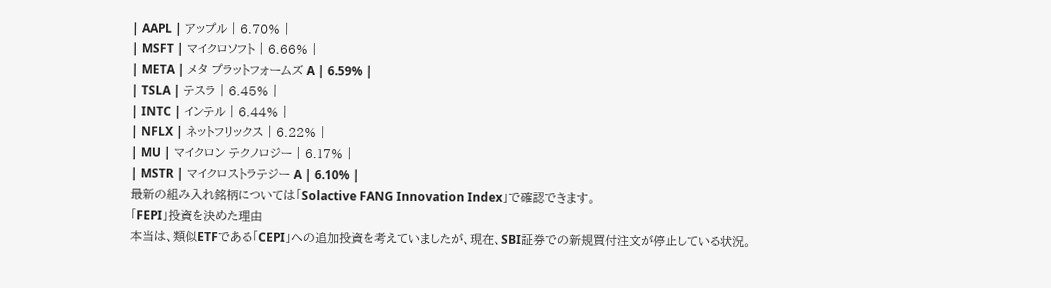| AAPL | アップル | 6.70% |
| MSFT | マイクロソフト | 6.66% |
| META | メタ プラットフォームズ A | 6.59% |
| TSLA | テスラ | 6.45% |
| INTC | インテル | 6.44% |
| NFLX | ネットフリックス | 6.22% |
| MU | マイクロン テクノロジー | 6.17% |
| MSTR | マイクロストラテジー A | 6.10% |
最新の組み入れ銘柄については「Solactive FANG Innovation Index」で確認できます。
「FEPI」投資を決めた理由
本当は、類似ETFである「CEPI」への追加投資を考えていましたが、現在、SBI証券での新規買付注文が停止している状況。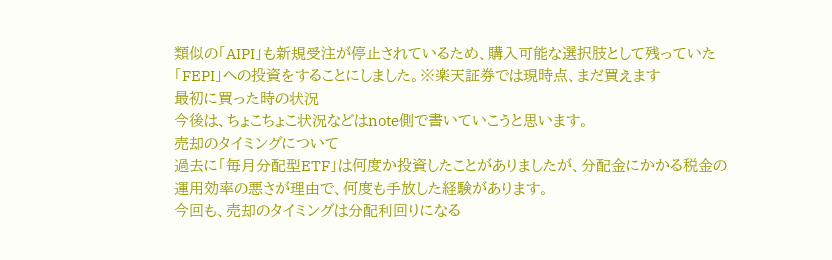類似の「AIPI」も新規受注が停止されているため、購入可能な選択肢として残っていた「FEPI」への投資をすることにしました。※楽天証券では現時点、まだ買えます
最初に買った時の状況
今後は、ちょこちょこ状況などはnote側で書いていこうと思います。
売却のタイミングについて
過去に「毎月分配型ETF」は何度か投資したことがありましたが、分配金にかかる税金の運用効率の悪さが理由で、何度も手放した経験があります。
今回も、売却のタイミングは分配利回りになる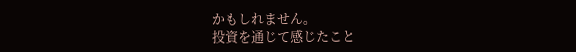かもしれません。
投資を通じて感じたこと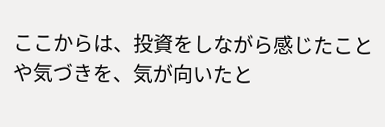ここからは、投資をしながら感じたことや気づきを、気が向いたと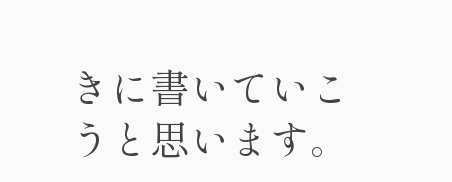きに書いていこうと思います。